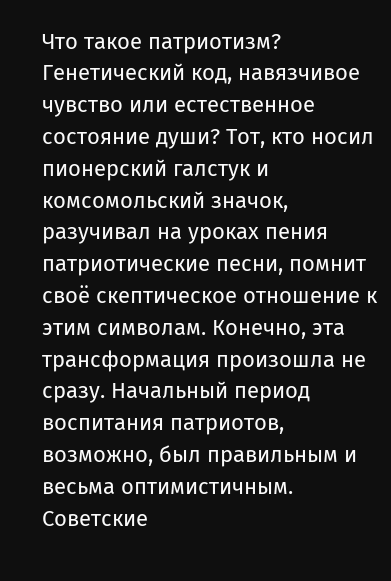Что такое патриотизм? Генетический код, навязчивое чувство или естественное состояние души? Тот, кто носил пионерский галстук и комсомольский значок, разучивал на уроках пения патриотические песни, помнит своё скептическое отношение к этим символам. Конечно, эта трансформация произошла не сразу. Начальный период воспитания патриотов, возможно, был правильным и весьма оптимистичным. Советские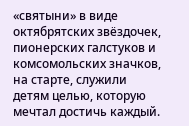«святыни» в виде октябрятских звёздочек, пионерских галстуков и комсомольских значков, на старте, служили детям целью, которую мечтал достичь каждый.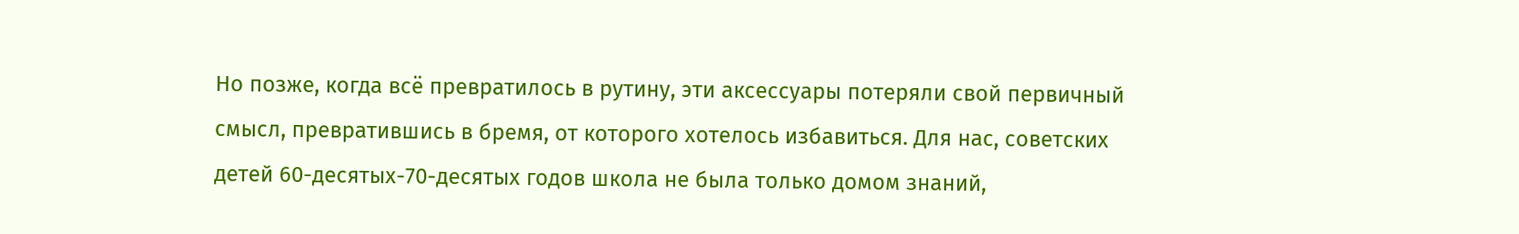Но позже, когда всё превратилось в рутину, эти аксессуары потеряли свой первичный смысл, превратившись в бремя, от которого хотелось избавиться. Для нас, советских детей 60-десятых-70-десятых годов школа не была только домом знаний,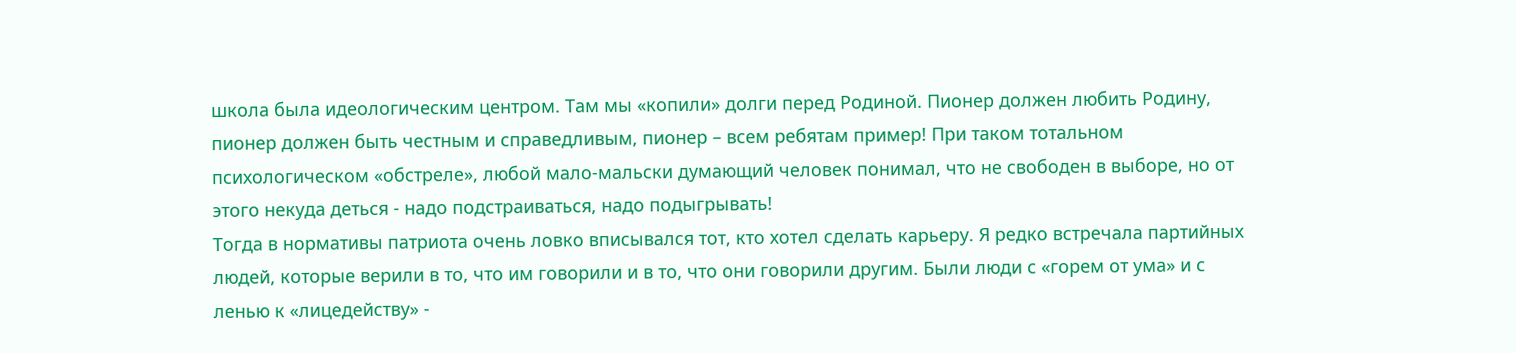школа была идеологическим центром. Там мы «копили» долги перед Родиной. Пионер должен любить Родину, пионер должен быть честным и справедливым, пионер – всем ребятам пример! При таком тотальном психологическом «обстреле», любой мало-мальски думающий человек понимал, что не свободен в выборе, но от этого некуда деться - надо подстраиваться, надо подыгрывать!
Тогда в нормативы патриота очень ловко вписывался тот, кто хотел сделать карьеру. Я редко встречала партийных людей, которые верили в то, что им говорили и в то, что они говорили другим. Были люди с «горем от ума» и с ленью к «лицедейству» -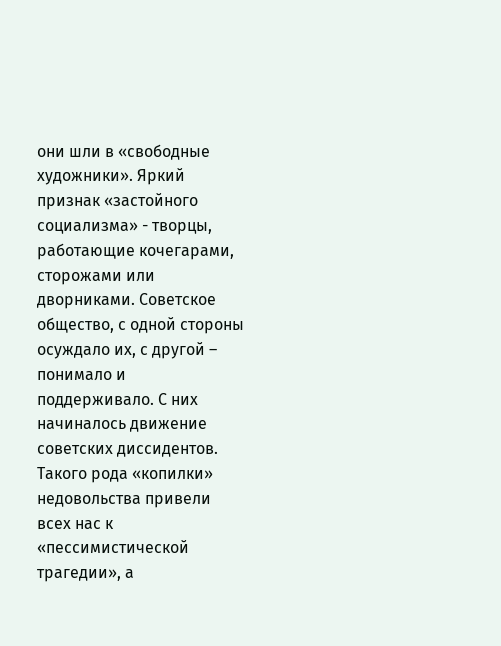они шли в «свободные художники». Яркий признак «застойного социализма» - творцы, работающие кочегарами, сторожами или дворниками. Советское общество, с одной стороны осуждало их, с другой – понимало и поддерживало. С них начиналось движение советских диссидентов. Такого рода «копилки» недовольства привели всех нас к «пессимистической трагедии», а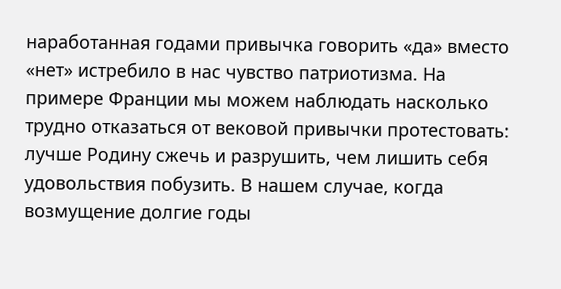наработанная годами привычка говорить «да» вместо «нет» истребило в нас чувство патриотизма. На примере Франции мы можем наблюдать насколько трудно отказаться от вековой привычки протестовать: лучше Родину сжечь и разрушить, чем лишить себя удовольствия побузить. В нашем случае, когда возмущение долгие годы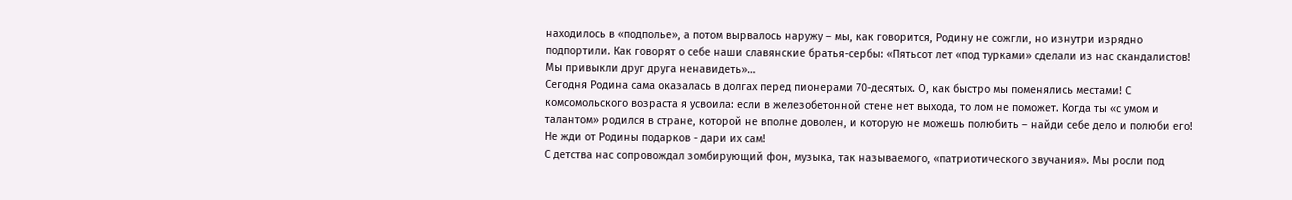находилось в «подполье», а потом вырвалось наружу – мы, как говорится, Родину не сожгли, но изнутри изрядно подпортили. Как говорят о себе наши славянские братья-сербы: «Пятьсот лет «под турками» сделали из нас скандалистов! Мы привыкли друг друга ненавидеть»…
Сегодня Родина сама оказалась в долгах перед пионерами 70-десятых. О, как быстро мы поменялись местами! С комсомольского возраста я усвоила: если в железобетонной стене нет выхода, то лом не поможет. Когда ты «с умом и талантом» родился в стране, которой не вполне доволен, и которую не можешь полюбить – найди себе дело и полюби его! Не жди от Родины подарков - дари их сам!
С детства нас сопровождал зомбирующий фон, музыка, так называемого, «патриотического звучания». Мы росли под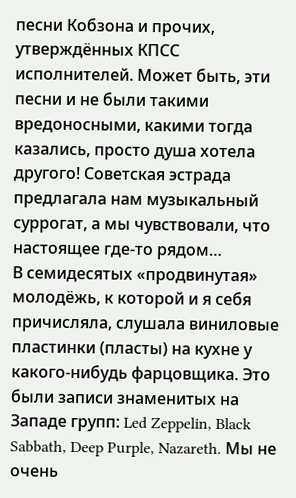песни Кобзона и прочих, утверждённых КПСС исполнителей. Может быть, эти песни и не были такими вредоносными, какими тогда казались, просто душа хотела другого! Советская эстрада предлагала нам музыкальный суррогат, а мы чувствовали, что настоящее где-то рядом…
В семидесятых «продвинутая» молодёжь, к которой и я себя причисляла, слушала виниловые пластинки (пласты) на кухне у какого-нибудь фарцовщика. Это были записи знаменитых на Западе групп: Led Zeppelin, Black Sabbath, Deep Purple, Nazareth. Мы не очень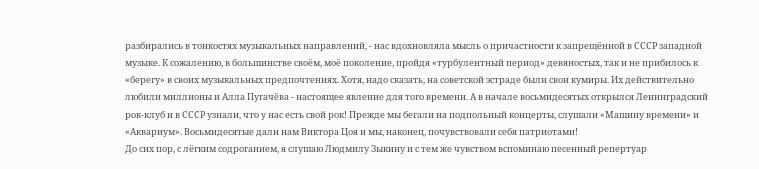разбирались в тонкостях музыкальных направлений, - нас вдохновляла мысль о причастности к запрещённой в СССР западной музыке. К сожалению, в большинстве своём, моё поколение, пройдя «турбулентный период» девяностых, так и не прибилось к «берегу» в своих музыкальных предпочтениях. Хотя, надо сказать, на советской эстраде были свои кумиры. Их действительно любили миллионы и Алла Пугачёва - настоящее явление для того времени. А в начале восьмидесятых открылся Ленинградский рок-клуб и в СССР узнали, что у нас есть свой рок! Прежде мы бегали на подпольный концерты, слушали «Машину времени» и «Аквариум». Восьмидесятые дали нам Виктора Цоя и мы, наконец, почувствовали себя патриотами!
До сих пор, с лёгким содроганием, я слушаю Людмилу Зыкину и с тем же чувством вспоминаю песенный репертуар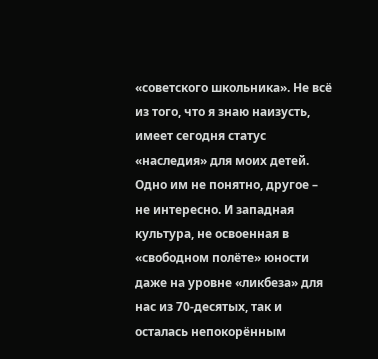«советского школьника». Не всё из того, что я знаю наизусть, имеет сегодня статус «наследия» для моих детей. Одно им не понятно, другое – не интересно. И западная культура, не освоенная в «свободном полёте» юности даже на уровне «ликбеза» для нас из 70-десятых, так и осталась непокорённым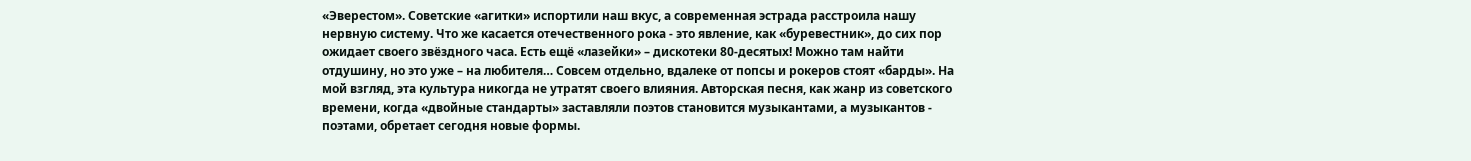«Эверестом». Советские «агитки» испортили наш вкус, а современная эстрада расстроила нашу нервную систему. Что же касается отечественного рока - это явление, как «буревестник», до сих пор ожидает своего звёздного часа. Есть ещё «лазейки» – дискотеки 80-десятых! Можно там найти отдушину, но это уже – на любителя… Совсем отдельно, вдалеке от попсы и рокеров стоят «барды». На мой взгляд, эта культура никогда не утратят своего влияния. Авторская песня, как жанр из советского времени, когда «двойные стандарты» заставляли поэтов становится музыкантами, а музыкантов - поэтами, обретает сегодня новые формы.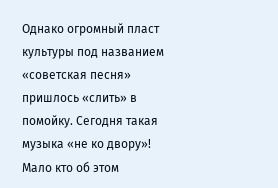Однако огромный пласт культуры под названием «советская песня» пришлось «слить» в помойку. Сегодня такая музыка «не ко двору»! Мало кто об этом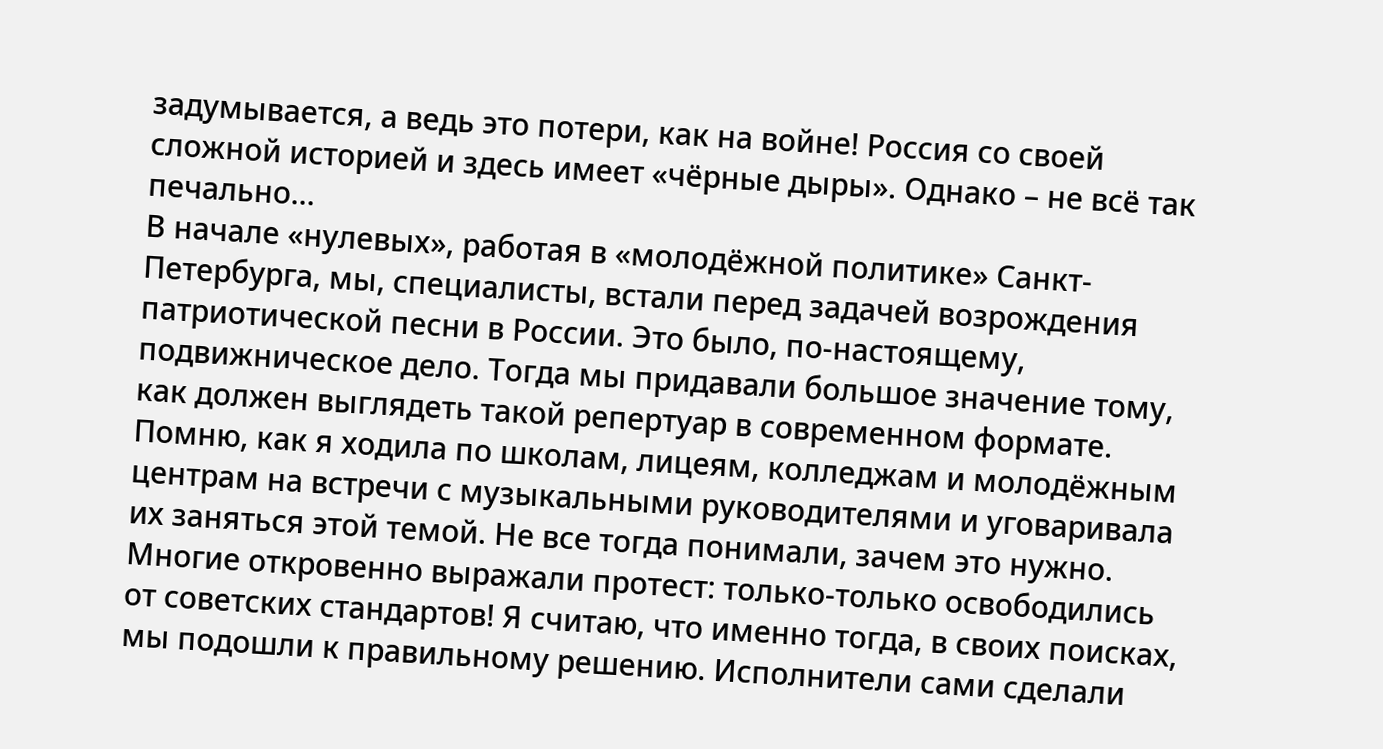задумывается, а ведь это потери, как на войне! Россия со своей сложной историей и здесь имеет «чёрные дыры». Однако – не всё так печально…
В начале «нулевых», работая в «молодёжной политике» Санкт-Петербурга, мы, специалисты, встали перед задачей возрождения патриотической песни в России. Это было, по-настоящему, подвижническое дело. Тогда мы придавали большое значение тому, как должен выглядеть такой репертуар в современном формате. Помню, как я ходила по школам, лицеям, колледжам и молодёжным центрам на встречи с музыкальными руководителями и уговаривала их заняться этой темой. Не все тогда понимали, зачем это нужно. Многие откровенно выражали протест: только-только освободились от советских стандартов! Я считаю, что именно тогда, в своих поисках, мы подошли к правильному решению. Исполнители сами сделали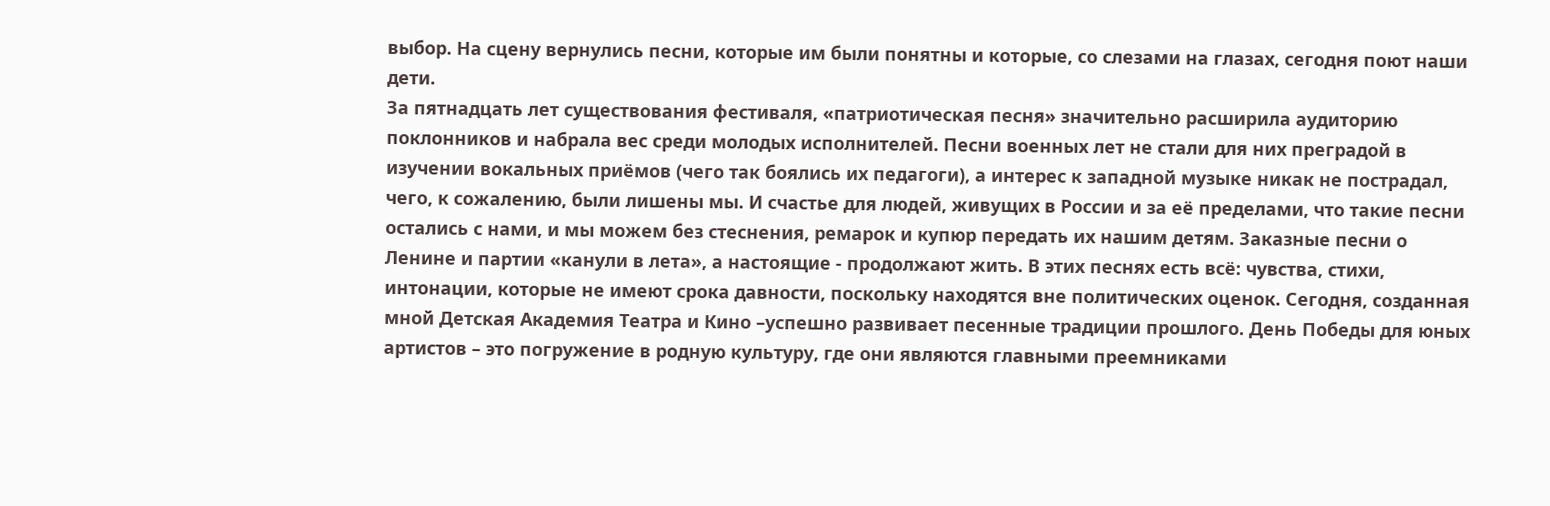выбор. На сцену вернулись песни, которые им были понятны и которые, со слезами на глазах, сегодня поют наши дети.
За пятнадцать лет существования фестиваля, «патриотическая песня» значительно расширила аудиторию поклонников и набрала вес среди молодых исполнителей. Песни военных лет не стали для них преградой в изучении вокальных приёмов (чего так боялись их педагоги), а интерес к западной музыке никак не пострадал, чего, к сожалению, были лишены мы. И счастье для людей, живущих в России и за её пределами, что такие песни остались с нами, и мы можем без стеснения, ремарок и купюр передать их нашим детям. Заказные песни о Ленине и партии «канули в лета», а настоящие - продолжают жить. В этих песнях есть всё: чувства, стихи, интонации, которые не имеют срока давности, поскольку находятся вне политических оценок. Сегодня, созданная мной Детская Академия Театра и Кино –успешно развивает песенные традиции прошлого. День Победы для юных артистов – это погружение в родную культуру, где они являются главными преемниками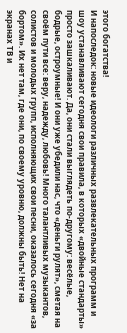этого богатства!
И напоследок: новые идеологи различных развлекательных программ и шоу устанавливают сегодня свои правила, в которых «двойные стандарты» просто зашкаливают. Да, они стали выглядеть по-другому: весёлые, бодрые, остроумные! И они уже убедили нас, что «деньги рулят», сметая на своём пути все: веру, надежду, любовь! Много талантливых музыкантов, солистов и молодых групп, исполняющих свои песни, оказалось сегодня «за бортом». Их нет там, где они, по своему уровню, должны быть! Нет на экранах ТВ и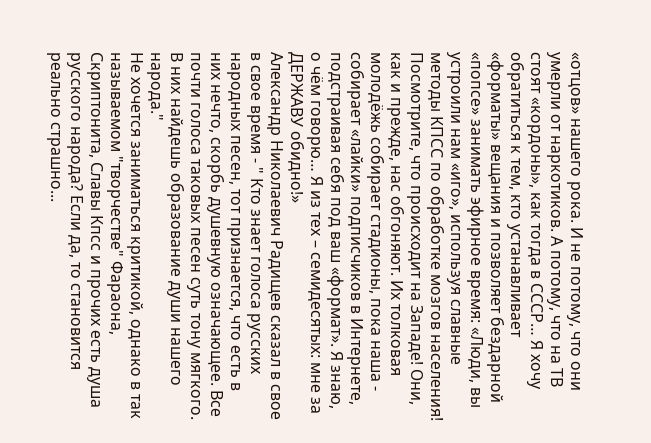«отцов» нашего рока. И не потому, что они умерли от наркотиков. А потому, что на ТВ стоят «кордоны», как тогда в СССР… Я хочу обратиться к тем, кто устанавливает «форматы» вещания и позволяет бездарной «попсе» занимать эфирное время: «Люди, вы устроили нам «иго», используя славные методы КПСС по обработке мозгов населения! Посмотрите, что происходит на Западе! Они, как и прежде, нас обгоняют. Их толковая молодёжь собирает стадионы, пока наша - собирает «лайки» подписчиков в Интернете, подстраивая себя под ваш «формат». Я знаю, о чём говорю… Я из тех – семидесятых: мне за ДЕРЖАВУ обидно!»
Александр Николаевич Радищев сказал в свое в свое время - " Кто знает голоса русских народных песен, тот признается, что есть в них нечто, скорбь душевную означающее. Все почти голоса таковых песен суть тону мягкого. В них найдешь образование души нашего народа."
Не хочется заниматься критикой, однако в так называемом "творчестве" Фараона, Скриптонита, Славы Кпсс и прочих есть душа русского народа? Если да, то становится реально страшно...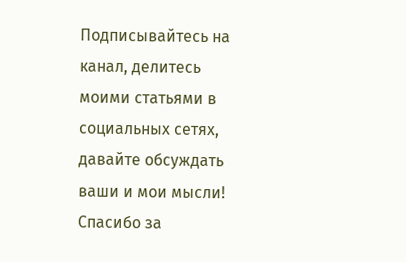Подписывайтесь на канал, делитесь моими статьями в социальных сетях, давайте обсуждать ваши и мои мысли!
Спасибо за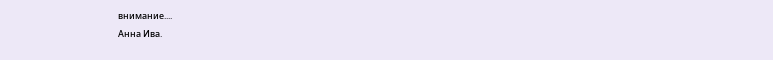внимание....
Анна Ива.